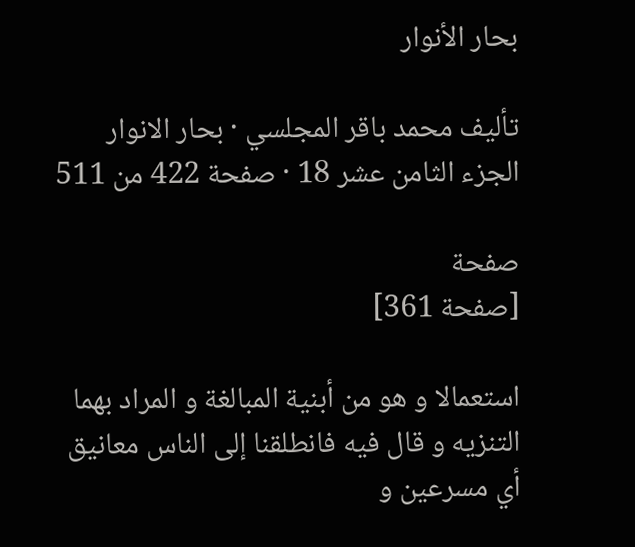بحار الأنوار

تأليف محمد باقر المجلسي · بحار الانوار الجزء الثامن عشر 18 · صفحة 422 من 511

صفحة
[صفحة 361]

استعمالا و هو من أبنية المبالغة و المراد بهما التنزيه و قال فيه فانطلقنا إلى الناس معانيق أي مسرعين و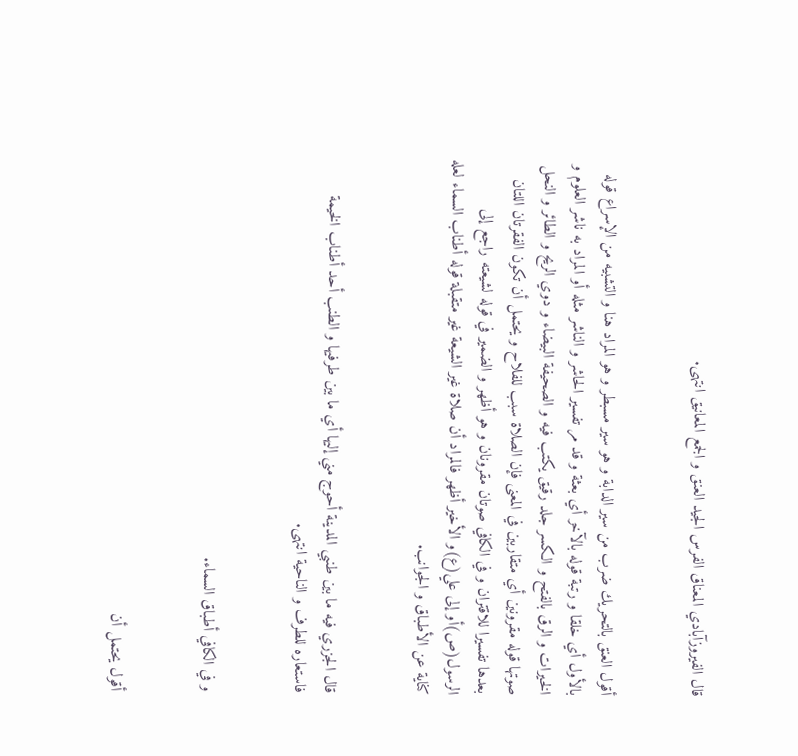قال الفيروزآبادي المعناق الفرس الجيد العنق و الجمع المعانيق انتهى.


أقول العنق بالتحريك ضرب من سير الدابة و هو سير مسبطر و هو المراد هنا و التشبيه من الإسراع قوله بالأول أي خلقا و رتبة قوله بالآخر أي بعثة و قد مر تفسير الحاشر و الناشر مثله أو المراد به ناشر العلوم و الخيرات و الرق بالفتح و الكسر جلد رقيق يكتب فيه و الصحيفة البيضاء و دوي الريح و الطائر و النحل صوتها قوله مقرونين أي متقاربين في المعنى فإن الصلاة سبب للفلاح و يحتمل أن تكون الفقرتان اللتان بعدها تفسيرا للاقتران و في الكافي صوتان مقرونان و هو أظهر و الضمير في قوله لشيعته راجع إلى الرسول(ص)أو إلى علي(ع)و الأخير أظهر فالمراد أن صلاة غير الشيعة غير متقبلة قوله أطناب السماء لعله كناية عن الأطباق و الجوانب.


قال الجزري فيه ما بين طنبي المدينة أحوج مني إليها أي ما بين طرفيها و الطنب أحد أطناب الخيمة فاستعاره للطرف و الناحية انتهى.


و في الكافي أطباق السماء.


أقول يحتمل أن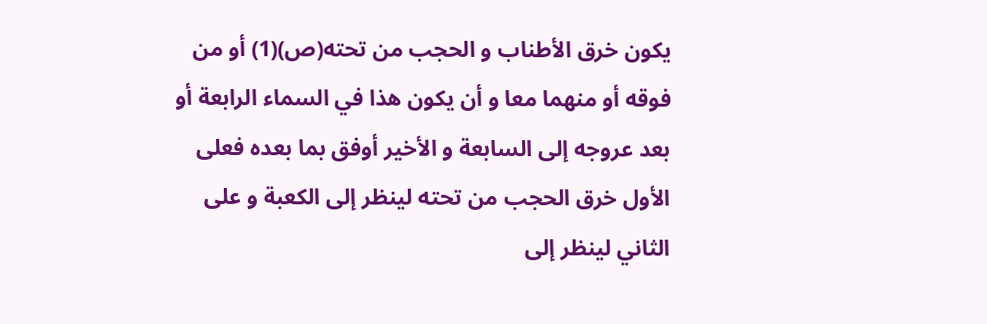يكون خرق الأطناب و الحجب من تحته(ص)(1) أو من فوقه أو منهما معا و أن يكون هذا في السماء الرابعة أو بعد عروجه إلى السابعة و الأخير أوفق بما بعده فعلى الأول خرق الحجب من تحته لينظر إلى الكعبة و على الثاني لينظر إلى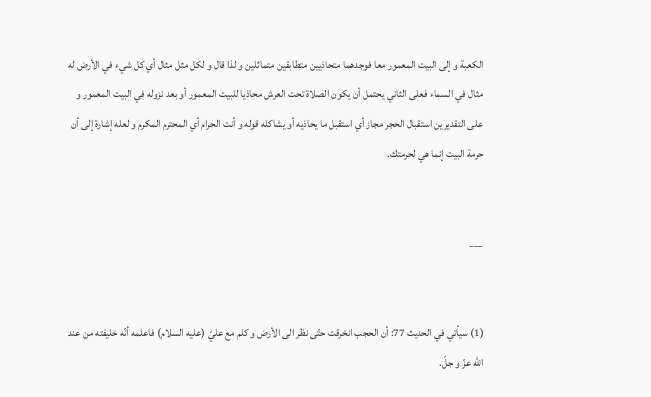الكعبة و إلى البيت المعمور معا فوجدهما متحاذيين متطابقين متماثلين و لذا قال و لكل مثل مثال أي كل شيء في الأرض له مثال في السماء فعلى الثاني يحتمل أن يكون الصلاة تحت العرش محاذيا للبيت المعمور أو بعد نزوله في البيت المعمور و على التقديرين استقبال الحجر مجاز أي استقبل ما يحاذيه أو يشاكله قوله و أنت الحرام أي المحترم المكرم و لعله إشارة إلى أن حرمة البيت إنما هي لحرمتك.


___


(1) سيأتي في الحديث 77: أن الحجب انخرقت حتّى نظر الى الأرض و كلم مع عليّ (عليه السلام) فاعلمه أنّه خليفته من عند اللّه عزّ و جلّ.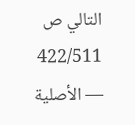التالي ص 422/511 — الأصلية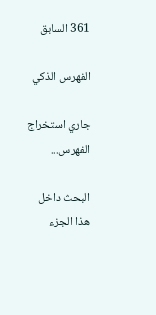361 السابق

الفهرس الذكي

جاري استخراج الفهرس...

البحث داخل هذا الجزء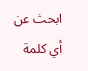ابحث عن أي كلمة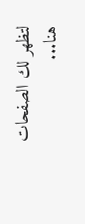لتظهر لك الصفحات هنا...